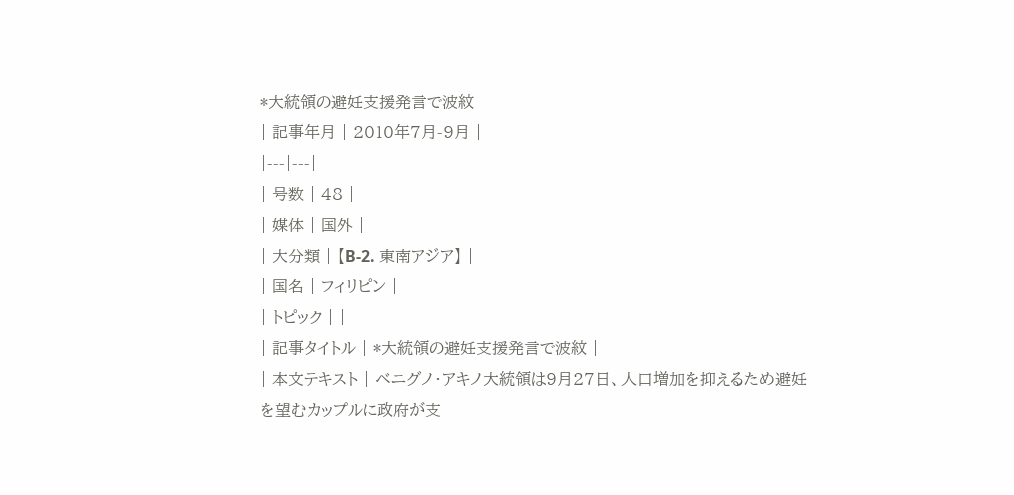*大統領の避妊支援発言で波紋
| 記事年月 | 2010年7月-9月 |
|---|---|
| 号数 | 48 |
| 媒体 | 国外 |
| 大分類 | 【B-2. 東南アジア】 |
| 国名 | フィリピン |
| トピック | |
| 記事タイトル | *大統領の避妊支援発言で波紋 |
| 本文テキスト | ベニグノ・アキノ大統領は9月27日、人口増加を抑えるため避妊を望むカップルに政府が支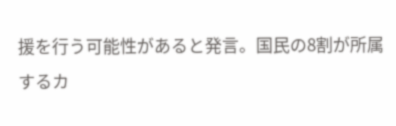援を行う可能性があると発言。国民の8割が所属するカ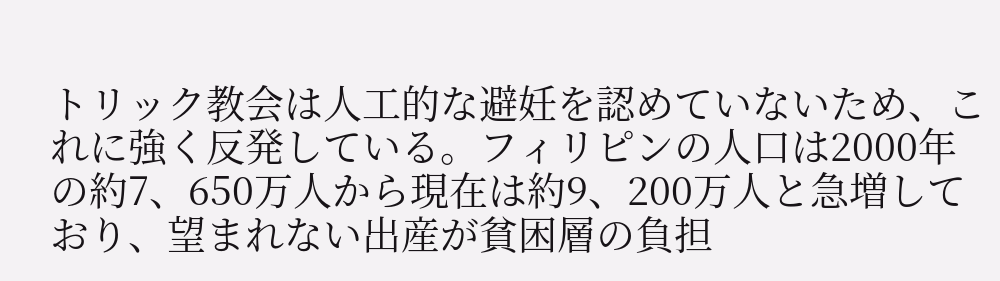トリック教会は人工的な避妊を認めていないため、これに強く反発している。フィリピンの人口は2000年の約7、650万人から現在は約9、200万人と急増しており、望まれない出産が貧困層の負担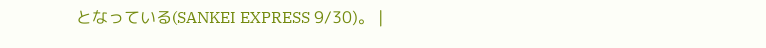となっている(SANKEI EXPRESS 9/30)。 |